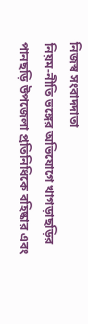নিজস্ব সংবাদদাতা
নিয়ম-নীতি ভঙ্গের অভিযোগে খাগড়াছড়ির পানছড়ি উপজেলা প্রতিনিধিকে বহিষ্কার এবং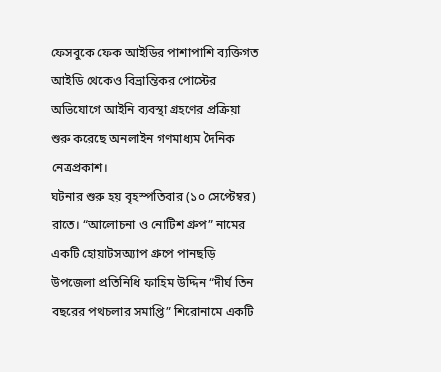ফেসবুকে ফেক আইডির পাশাপাশি ব্যক্তিগত আইডি থেকেও বিভ্রান্তিকর পোস্টের অভিযোগে আইনি ব্যবস্থা গ্রহণের প্রক্রিয়া শুরু করেছে অনলাইন গণমাধ্যম দৈনিক নেত্রপ্রকাশ।
ঘটনার শুরু হয় বৃহস্পতিবার (১০ সেপ্টেম্বর) রাতে। “আলোচনা ও নোটিশ গ্রুপ” নামের একটি হোয়াটসঅ্যাপ গ্রুপে পানছড়ি উপজেলা প্রতিনিধি ফাহিম উদ্দিন “দীর্ঘ তিন বছরের পথচলার সমাপ্তি” শিরোনামে একটি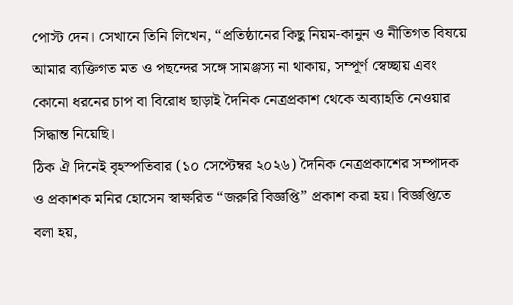পোস্ট দেন। সেখানে তিনি লিখেন, “প্রতিষ্ঠানের কিছু নিয়ম-কানুন ও নীতিগত বিষয়ে আমার ব্যক্তিগত মত ও পছন্দের সঙ্গে সামঞ্জস্য না থাকায়, সম্পূর্ণ স্বেচ্ছায় এবং কোনো ধরনের চাপ বা বিরোধ ছাড়াই দৈনিক নেত্রপ্রকাশ থেকে অব্যাহতি নেওয়ার সিদ্ধান্ত নিয়েছি।
ঠিক ঐ দিনেই বৃহস্পতিবার (১০ সেপ্টেম্বর ২০২৬) দৈনিক নেত্রপ্রকাশের সম্পাদক ও প্রকাশক মনির হোসেন স্বাক্ষরিত “জরুরি বিজ্ঞপ্তি” প্রকাশ করা হয়। বিজ্ঞপ্তিতে বলা হয়,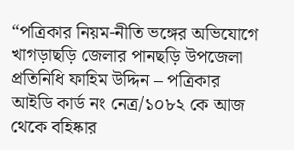“পত্রিকার নিয়ম-নীতি ভঙ্গের অভিযোগে খাগড়াছড়ি জেলার পানছড়ি উপজেলা প্রতিনিধি ফাহিম উদ্দিন – পত্রিকার আইডি কার্ড নং নেত্র/১০৮২ কে আজ থেকে বহিষ্কার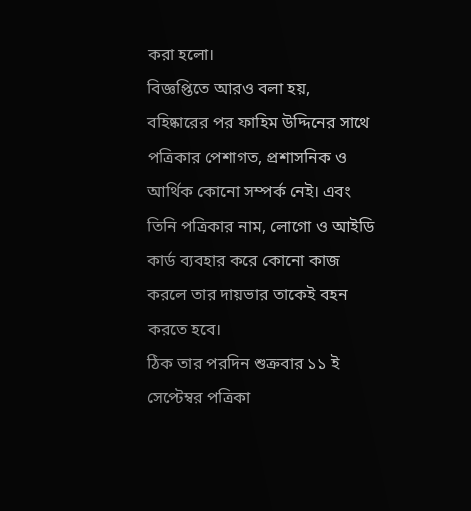করা হলো।
বিজ্ঞপ্তিতে আরও বলা হয়, বহিষ্কারের পর ফাহিম উদ্দিনের সাথে পত্রিকার পেশাগত, প্রশাসনিক ও আর্থিক কোনো সম্পর্ক নেই। এবং তিনি পত্রিকার নাম, লোগো ও আইডি কার্ড ব্যবহার করে কোনো কাজ করলে তার দায়ভার তাকেই বহন করতে হবে।
ঠিক তার পরদিন শুক্রবার ১১ ই সেপ্টেম্বর পত্রিকা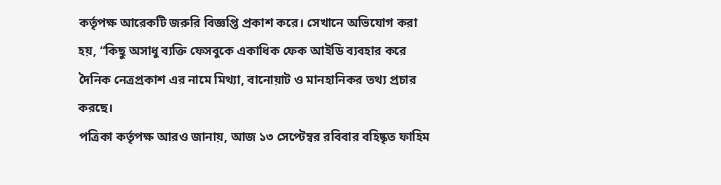কর্তৃপক্ষ আরেকটি জরুরি বিজ্ঞপ্তি প্রকাশ করে। সেখানে অভিযোগ করা হয়, “কিছু অসাধু ব্যক্তি ফেসবুকে একাধিক ফেক আইডি ব্যবহার করে দৈনিক নেত্রপ্রকাশ এর নামে মিথ্যা, বানোয়াট ও মানহানিকর তথ্য প্রচার করছে।
পত্রিকা কর্তৃপক্ষ আরও জানায়, আজ ১৩ সেপ্টেম্বর রবিবার বহিষ্কৃত ফাহিম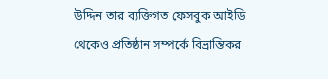উদ্দিন তার ব্যক্তিগত ফেসবুক আইডি থেকেও প্রতিষ্ঠান সম্পর্কে বিভ্রান্তিকর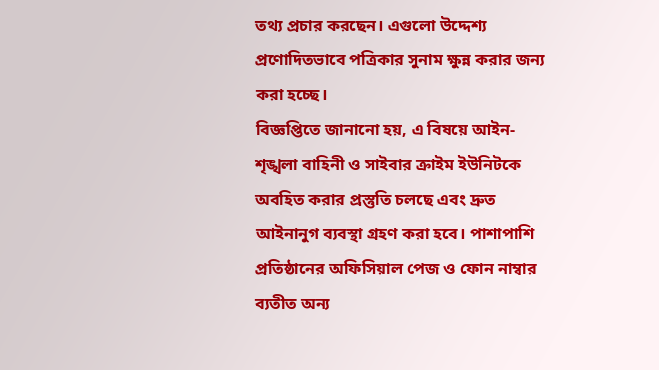তথ্য প্রচার করছেন। এগুলো উদ্দেশ্য প্রণোদিতভাবে পত্রিকার সুনাম ক্ষুন্ন করার জন্য করা হচ্ছে।
বিজ্ঞপ্তিতে জানানো হয়, এ বিষয়ে আইন-শৃঙ্খলা বাহিনী ও সাইবার ক্রাইম ইউনিটকে অবহিত করার প্রস্তুতি চলছে এবং দ্রুত আইনানুগ ব্যবস্থা গ্রহণ করা হবে। পাশাপাশি প্রতিষ্ঠানের অফিসিয়াল পেজ ও ফোন নাম্বার ব্যতীত অন্য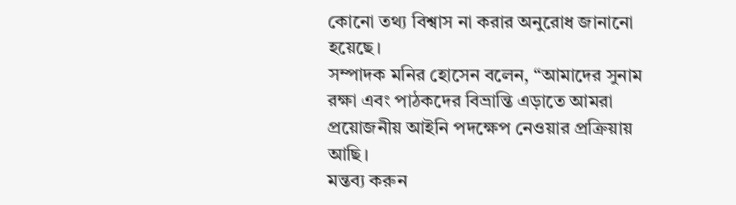কোনো তথ্য বিশ্বাস না করার অনুরোধ জানানো হয়েছে।
সম্পাদক মনির হোসেন বলেন, “আমাদের সুনাম রক্ষা এবং পাঠকদের বিভ্রান্তি এড়াতে আমরা প্রয়োজনীয় আইনি পদক্ষেপ নেওয়ার প্রক্রিয়ায় আছি।
মন্তব্য করুন